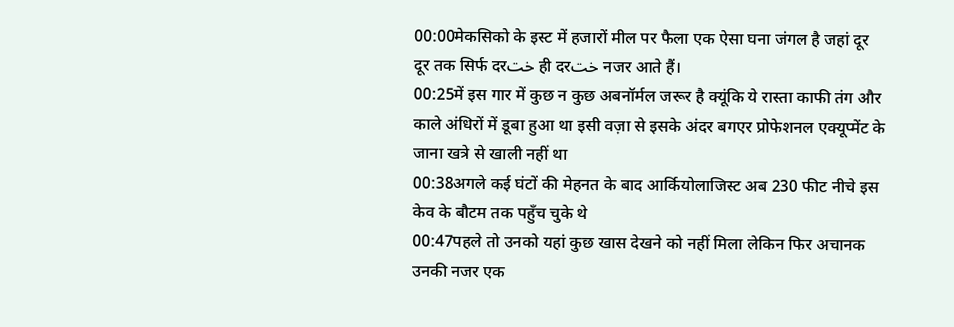00:00मेकसिको के इस्ट में हजारों मील पर फैला एक ऐसा घना जंगल है जहां दूर दूर तक सिर्फ दरخت ही दरخت नजर आते हैं।
00:25में इस गार में कुछ न कुछ अबनॉर्मल जरूर है क्यूंकि ये रास्ता काफी तंग और काले अंधिरों में डूबा हुआ था इसी वज़ा से इसके अंदर बगएर प्रोफेशनल एक्यूप्मेंट के जाना खत्रे से खाली नहीं था
00:38अगले कई घंटों की मेहनत के बाद आर्कियोलाजिस्ट अब 230 फीट नीचे इस केव के बौटम तक पहुँच चुके थे
00:47पहले तो उनको यहां कुछ खास देखने को नहीं मिला लेकिन फिर अचानक उनकी नजर एक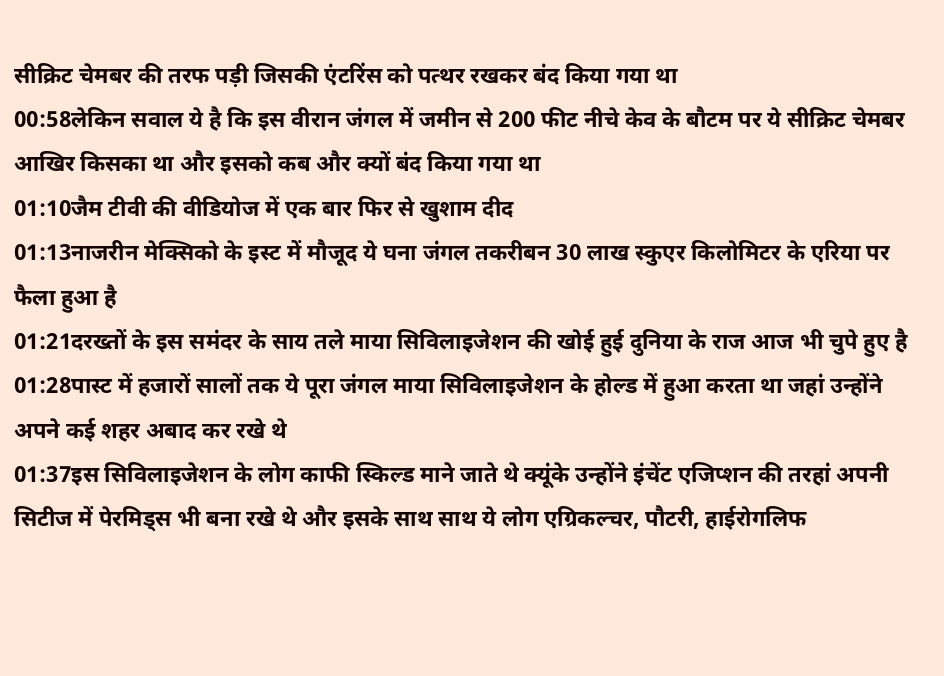सीक्रिट चेमबर की तरफ पड़ी जिसकी एंटरिंस को पत्थर रखकर बंद किया गया था
00:58लेकिन सवाल ये है कि इस वीरान जंगल में जमीन से 200 फीट नीचे केव के बौटम पर ये सीक्रिट चेमबर आखिर किसका था और इसको कब और क्यों बंद किया गया था
01:10जैम टीवी की वीडियोज में एक बार फिर से खुशाम दीद
01:13नाजरीन मेक्सिको के इस्ट में मौजूद ये घना जंगल तकरीबन 30 लाख स्कुएर किलोमिटर के एरिया पर फैला हुआ है
01:21दरख्तों के इस समंदर के साय तले माया सिविलाइजेशन की खोई हुई दुनिया के राज आज भी चुपे हुए है
01:28पास्ट में हजारों सालों तक ये पूरा जंगल माया सिविलाइजेशन के होल्ड में हुआ करता था जहां उन्होंने अपने कई शहर अबाद कर रखे थे
01:37इस सिविलाइजेशन के लोग काफी स्किल्ड माने जाते थे क्यूंके उन्होंने इंचेंट एजिप्शन की तरहां अपनी सिटीज में पेरमिड्स भी बना रखे थे और इसके साथ साथ ये लोग एग्रिकल्चर, पौटरी, हाईरोगलिफ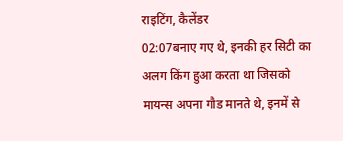राइटिंग, कैलेंडर
02:07बनाए गए थे, इनकी हर सिटी का अलग किंग हुआ करता था जिसको मायन्स अपना गौड मानते थे, इनमें से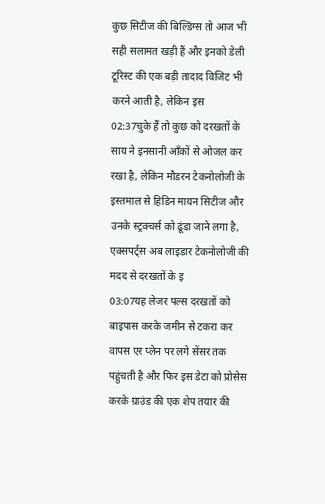कुछ सिटीज की बिल्डिंग्स तो आज भी सही सलामत खड़ी हैं और इनको डेली टूरिस्ट की एक बड़ी तादाद विजिट भी करने आती है, लेकिन इस
02:37चुके हैं तो कुछ को दरखतों के साय ने इनसानी आँकों से ओजल कर रखा है, लेकिन मौडरन टेकनोलोजी के इस्तमाल से हिडिन मायन सिटीज और उनके स्ट्रक्चर्स को ढूंडा जाने लगा है, एक्सपर्ट्स अब लाइडार टेकनोलोजी की मदद से दरखतों के इ
03:07यह लेजर पल्स दरखतों को बाइपास करके जमीन से टकरा कर वापस एर प्लेन पर लगे सेंसर तक पहुंचती है और फिर इस डेटा को प्रोसेस करके ग्राउंड की एक शेप तयार की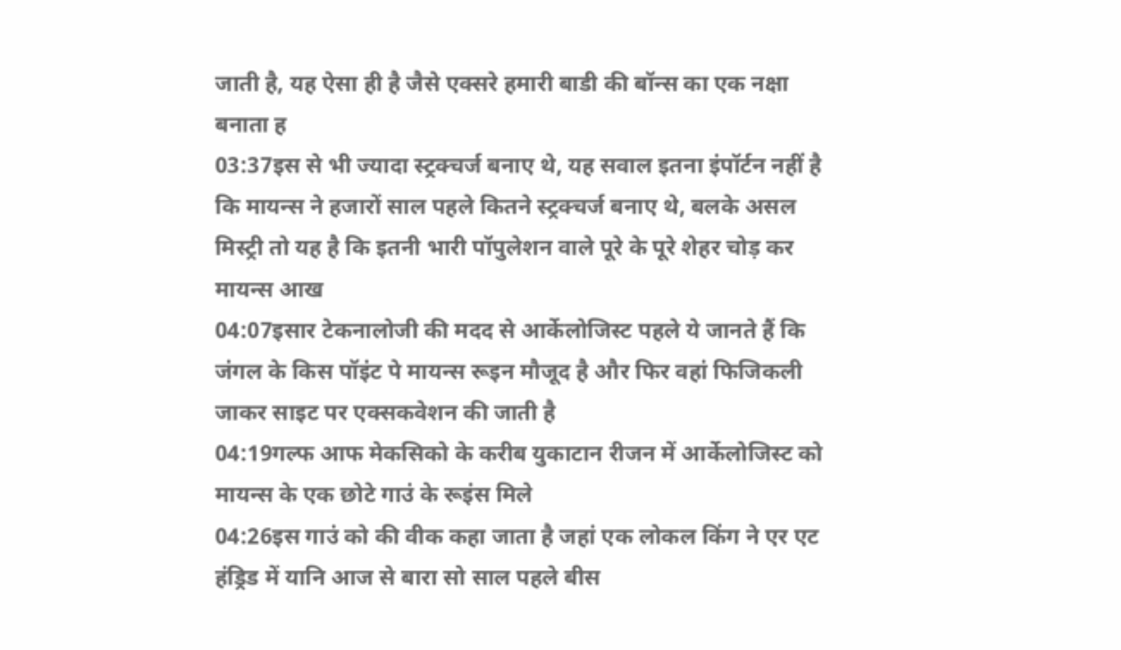जाती है, यह ऐसा ही है जैसे एक्सरे हमारी बाडी की बॉन्स का एक नक्षा बनाता ह
03:37इस से भी ज्यादा स्ट्रक्चर्ज बनाए थे, यह सवाल इतना इंपॉर्टन नहीं है कि मायन्स ने हजारों साल पहले कितने स्ट्रक्चर्ज बनाए थे, बलके असल मिस्ट्री तो यह है कि इतनी भारी पॉपुलेशन वाले पूरे के पूरे शेहर चोड़ कर मायन्स आख
04:07इसार टेकनालोजी की मदद से आर्केलोजिस्ट पहले ये जानते हैं कि जंगल के किस पॉइंट पे मायन्स रूइन मौजूद है और फिर वहां फिजिकली जाकर साइट पर एक्सकवेशन की जाती है
04:19गल्फ आफ मेकसिको के करीब युकाटान रीजन में आर्केलोजिस्ट को मायन्स के एक छोटे गाउं के रूइंस मिले
04:26इस गाउं को की वीक कहा जाता है जहां एक लोकल किंग ने एर एट हंड्रिड में यानि आज से बारा सो साल पहले बीस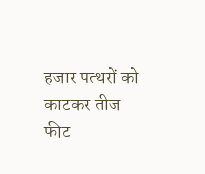हजार पत्थरों को काटकर तीज फीट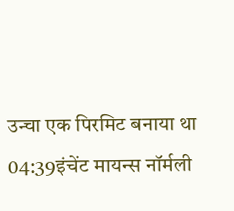उन्चा एक पिरमिट बनाया था
04:39इंचेंट मायन्स नॉर्मली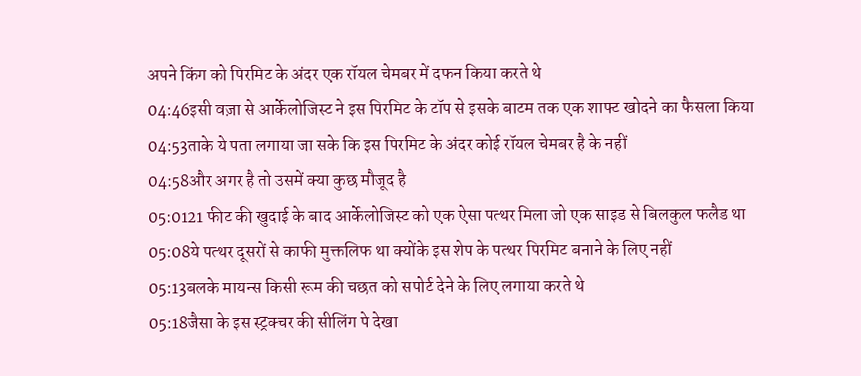अपने किंग को पिरमिट के अंदर एक रॉयल चेमबर में दफन किया करते थे
04:46इसी वज़ा से आर्केलोजिस्ट ने इस पिरमिट के टॉप से इसके बाटम तक एक शाफ्ट खोदने का फैसला किया
04:53ताके ये पता लगाया जा सके कि इस पिरमिट के अंदर कोई रॉयल चेमबर है के नहीं
04:58और अगर है तो उसमें क्या कुछ मौजूद है
05:0121 फीट की खुदाई के बाद आर्केलोजिस्ट को एक ऐसा पत्थर मिला जो एक साइड से बिलकुल फलैड था
05:08ये पत्थर दूसरों से काफी मुक्तलिफ था क्योंके इस शेप के पत्थर पिरमिट बनाने के लिए नहीं
05:13बलके मायन्स किसी रूम की चछत को सपोर्ट देने के लिए लगाया करते थे
05:18जैसा के इस स्ट्रक्चर की सीलिंग पे देखा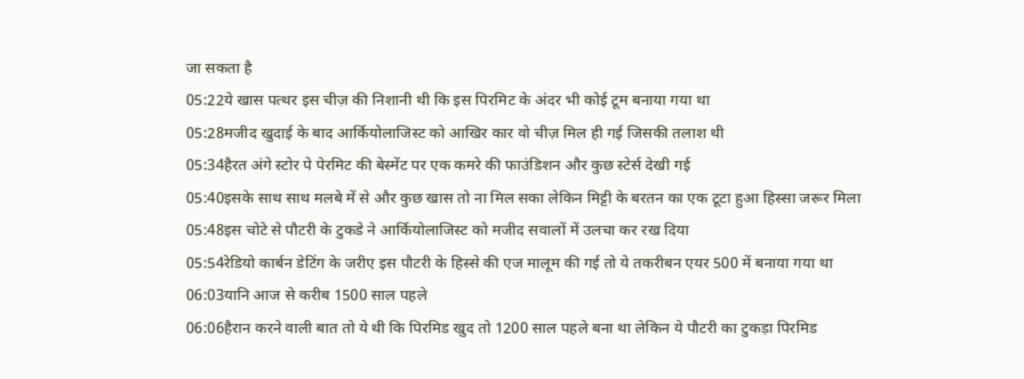जा सकता है
05:22ये खास पत्थर इस चीज़ की निशानी थी कि इस पिरमिट के अंदर भी कोई टूम बनाया गया था
05:28मजीद खुदाई के बाद आर्कियोलाजिस्ट को आखिर कार वो चीज़ मिल ही गई जिसकी तलाश थी
05:34हैरत अंगे स्टोर पे पेरमिट की बेस्मेंट पर एक कमरे की फाउंडिशन और कुछ स्टेर्स देखी गई
05:40इसके साथ साथ मलबे में से और कुछ खास तो ना मिल सका लेकिन मिट्टी के बरतन का एक टूटा हुआ हिस्सा जरूर मिला
05:48इस चोटे से पौटरी के टुकडे ने आर्कियोलाजिस्ट को मजीद सवालों में उलचा कर रख दिया
05:54रेडियो कार्बन डेटिंग के जरीए इस पौटरी के हिस्से की एज मालूम की गई तो ये तकरीबन एयर 500 में बनाया गया था
06:03यानि आज से करीब 1500 साल पहले
06:06हैरान करने वाली बात तो ये थी कि पिरमिड खुद तो 1200 साल पहले बना था लेकिन ये पौटरी का टुकड़ा पिरमिड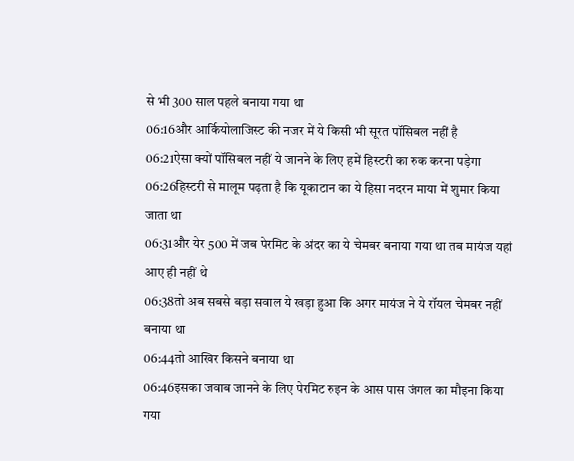से भी 300 साल पहले बनाया गया था
06:16और आर्कियोलाजिस्ट की नजर में ये किसी भी सूरत पॉसिबल नहीं है
06:21ऐसा क्यों पॉसिबल नहीं ये जानने के लिए हमें हिस्टरी का रुक करना पड़ेगा
06:26हिस्टरी से मालूम पढ़ता है कि यूकाटान का ये हिसा नदरन माया में शुमार किया जाता था
06:31और येर 500 में जब पेरमिट के अंदर का ये चेमबर बनाया गया था तब मायंज यहां आए ही नहीं थे
06:38तो अब सबसे बड़ा सवाल ये खड़ा हुआ कि अगर मायंज ने ये रॉयल चेमबर नहीं बनाया था
06:44तो आखिर किसने बनाया था
06:46इसका जवाब जानने के लिए पेरमिट रुइन के आस पास जंगल का मौइना किया गया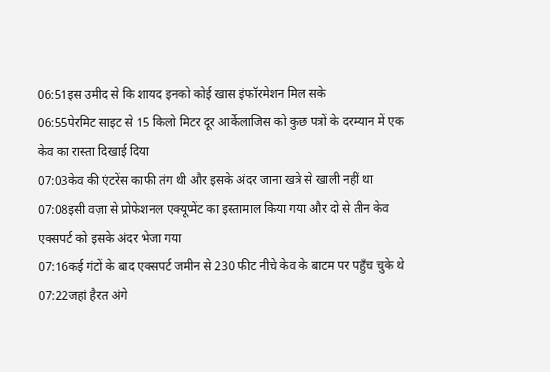06:51इस उमीद से कि शायद इनको कोई खास इंफॉरमेशन मिल सके
06:55पेरमिट साइट से 15 किलो मिटर दूर आर्केलाजिस को कुछ पत्रों के दरम्यान में एक केव का रास्ता दिखाई दिया
07:03केव की एंटरेंस काफी तंग थी और इसके अंदर जाना खत्रे से खाली नहीं था
07:08इसी वज़ा से प्रोफेशनल एक्यूप्मेंट का इस्तामाल किया गया और दो से तीन केव एक्सपर्ट को इसके अंदर भेजा गया
07:16कई गंटों के बाद एक्सपर्ट जमीन से 230 फीट नीचे केव के बाटम पर पहुँच चुके थे
07:22जहां हैरत अंगे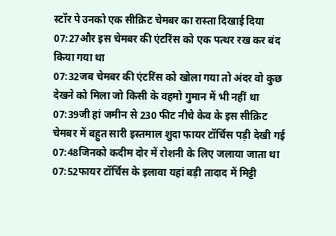स्टॉर पे उनको एक सीक्रिट चेमबर का रास्ता दिखाई दिया
07:27और इस चेमबर की एंटरिंस को एक पत्थर रख कर बंद किया गया था
07:32जब चेमबर की एंटरिंस को खोला गया तो अंदर वो कुछ देखने को मिला जो किसी के वहमो गुमान में भी नहीं था
07:39जी हां जमीन से 230 फीट नीचे केव के इस सीक्रिट चेमबर में बहुत सारी इस्तमाल शुदा फायर टॉर्चिस पड़ी देखी गई
07:48जिनको कदीम दोर में रोशनी के लिए जलाया जाता था
07:52फायर टॉर्चिस के इलावा यहां बड़ी तादाद में मिट्टी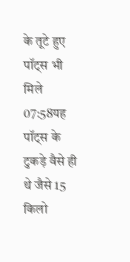के तूटे हुए पॉट्स भी मिले
07:58यह पॉट्स के टुकड़े वैसे ही थे जैसे 15 किलो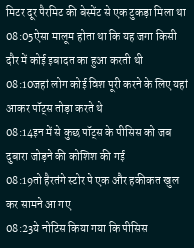मिटर दूर पैरमिट की बेस्मेंट से एक टुकड़ा मिला था
08:05ऐसा मालूम होता था कि यह जगा किसी दौर में कोई इबादत का हुआ करती थी
08:10जहां लोग कोई विश पूरी करने के लिए यहां आकर पॉट्स तोड़ा करते थे
08:14इन में से कुछ पॉट्स के पीसिस को जब दुबारा जोड़ने की कोशिश की गई
08:19तो हैरतंगे स्टोर पे एक और हकीकत खुल कर सामने आ गए
08:23ये नोटिस किया गया कि पीसिस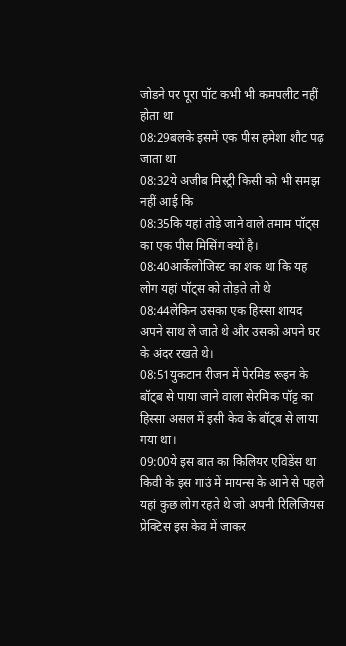जोडने पर पूरा पॉट कभी भी कमपलीट नहीं होता था
08:29बलके इसमें एक पीस हमेशा शौट पढ़ जाता था
08:32ये अजीब मिस्ट्री किसी को भी समझ नहीं आई कि
08:35कि यहां तोड़े जाने वाले तमाम पॉट्स का एक पीस मिसिंग क्यों है।
08:40आर्केलोजिस्ट का शक था कि यह लोग यहां पॉट्स को तोड़ते तो थे
08:44लेकिन उसका एक हिस्सा शायद अपने साथ ले जाते थे और उसको अपने घर के अंदर रखते थे।
08:51युकटान रीजन में पेरमिड रूइन के बॉट्ब से पाया जाने वाला सेरमिक पॉट्ट का हिस्सा असल में इसी केव के बॉट्ब से लाया गया था।
09:00ये इस बात का किलियर एविडेंस था किवी के इस गाउं में मायन्स के आने से पहले यहां कुछ लोग रहते थे जो अपनी रिलिजियस प्रेक्टिस इस केव में जाकर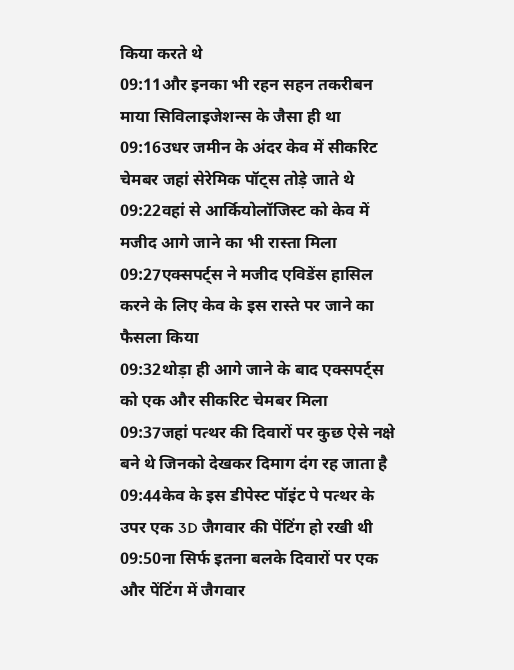किया करते थे
09:11और इनका भी रहन सहन तकरीबन माया सिविलाइजेशन्स के जैसा ही था
09:16उधर जमीन के अंदर केव में सीकरिट चेमबर जहां सेरेमिक पॉट्स तोड़े जाते थे
09:22वहां से आर्कियोलॉजिस्ट को केव में मजीद आगे जाने का भी रास्ता मिला
09:27एक्सपर्ट्स ने मजीद एविडेंस हासिल करने के लिए केव के इस रास्ते पर जाने का फैसला किया
09:32थोड़ा ही आगे जाने के बाद एक्सपर्ट्स को एक और सीकरिट चेमबर मिला
09:37जहां पत्थर की दिवारों पर कुछ ऐसे नक्षे बने थे जिनको देखकर दिमाग दंग रह जाता है
09:44केव के इस डीपेस्ट पॉइंट पे पत्थर के उपर एक 3D जैगवार की पेंटिंग हो रखी थी
09:50ना सिर्फ इतना बलके दिवारों पर एक और पेंटिंग में जैगवार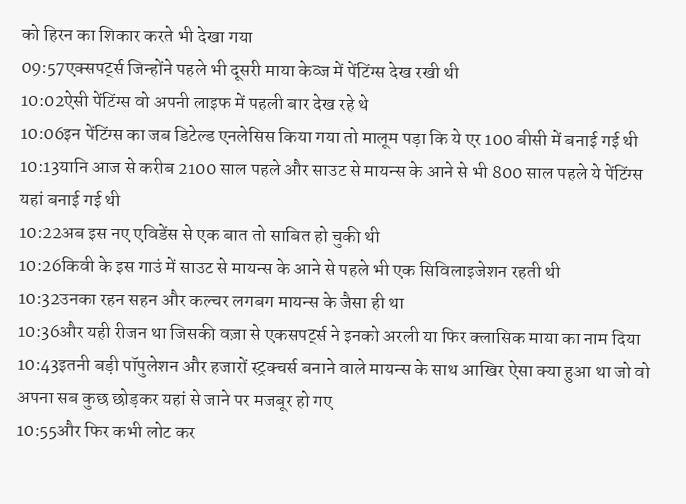को हिरन का शिकार करते भी देखा गया
09:57एक्सपर्ट्स जिन्होंने पहले भी दूसरी माया केव्ज में पेंटिंग्स देख रखी थी
10:02ऐसी पेंटिंग्स वो अपनी लाइफ में पहली बार देख रहे थे
10:06इन पेंटिंग्स का जब डिटेल्ड एनलेसिस किया गया तो मालूम पड़ा कि ये एर 100 बीसी में बनाई गई थी
10:13यानि आज से करीब 2100 साल पहले और साउट से मायन्स के आने से भी 800 साल पहले ये पेंटिंग्स यहां बनाई गई थी
10:22अब इस नए एविडेंस से एक बात तो साबित हो चुकी थी
10:26किवी के इस गाउं में साउट से मायन्स के आने से पहले भी एक सिविलाइजेशन रहती थी
10:32उनका रहन सहन और कल्चर लगबग मायन्स के जैसा ही था
10:36और यही रीजन था जिसकी वज़ा से एकसपर्ट्स ने इनको अरली या फिर क्लासिक माया का नाम दिया
10:43इतनी बड़ी पॉपुलेशन और हजारों स्ट्रक्चर्स बनाने वाले मायन्स के साथ आखिर ऐसा क्या हुआ था जो वो अपना सब कुछ छोड़कर यहां से जाने पर मजबूर हो गए
10:55और फिर कभी लोट कर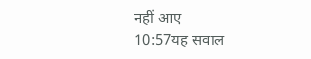नहीं आए
10:57यह सवाल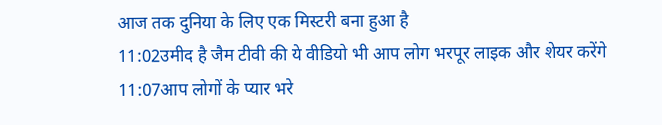आज तक दुनिया के लिए एक मिस्टरी बना हुआ है
11:02उमीद है जैम टीवी की ये वीडियो भी आप लोग भरपूर लाइक और शेयर करेंगे
11:07आप लोगों के प्यार भरे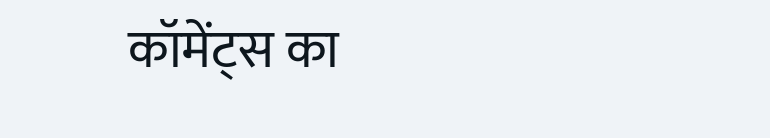कॉमेंट्स का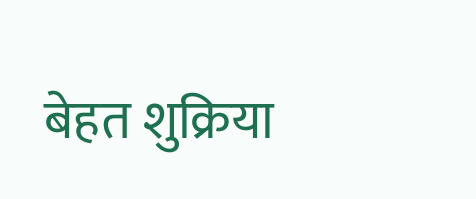बेहत शुक्रिया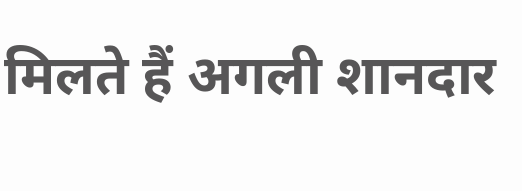मिलते हैं अगली शानदार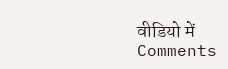वीडियो में
Comments